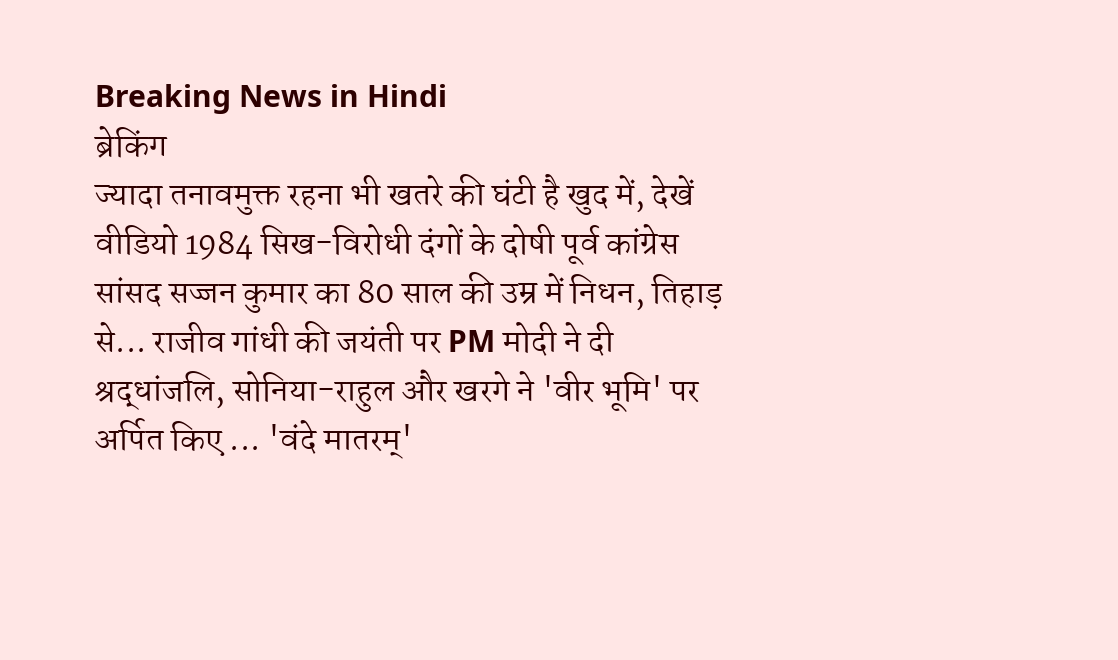Breaking News in Hindi
ब्रेकिंग
ज्यादा तनावमुक्त रहना भी खतरे की घंटी है खुद में, देखें वीडियो 1984 सिख-विरोधी दंगों के दोषी पूर्व कांग्रेस सांसद सज्जन कुमार का 80 साल की उम्र में निधन, तिहाड़ से... राजीव गांधी की जयंती पर PM मोदी ने दी श्रद्धांजलि, सोनिया-राहुल और खरगे ने 'वीर भूमि' पर अर्पित किए ... 'वंदे मातरम्'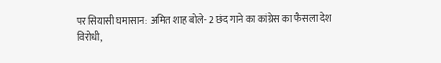पर सियासी घमासान: अमित शाह बोले- 2 छंद गाने का कांग्रेस का फैसला देश विरोधी,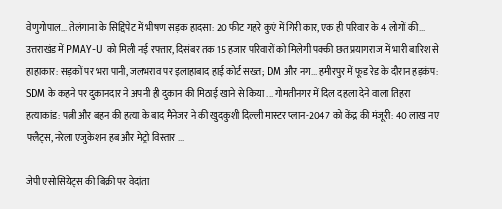वेणुगोपाल... तेलंगाना के सिद्दिपेट में भीषण सड़क हादसा: 20 फीट गहरे कुएं में गिरी कार, एक ही परिवार के 4 लोगों की... उत्तराखंड में PMAY-U को मिली नई रफ्तार, दिसंबर तक 15 हजार परिवारों को मिलेगी पक्की छत प्रयागराज में भारी बारिश से हाहाकार: सड़कों पर भरा पानी, जलभराव पर इलाहाबाद हाई कोर्ट सख्त; DM और नग... हमीरपुर में फूड रेड के दौरान हड़कंप: SDM के कहने पर दुकानदार ने अपनी ही दुकान की मिठाई खाने से किया ... गोमतीनगर में दिल दहला देने वाला तिहरा हत्याकांड: पत्नी और बहन की हत्या के बाद मैनेजर ने की खुदकुशी दिल्ली मास्टर प्लान-2047 को केंद्र की मंजूरी: 40 लाख नए फ्लैट्स, नरेला एजुकेशन हब और मेट्रो विस्तार ...

जेपी एसोसियेट्स की बिक्री पर वेदांता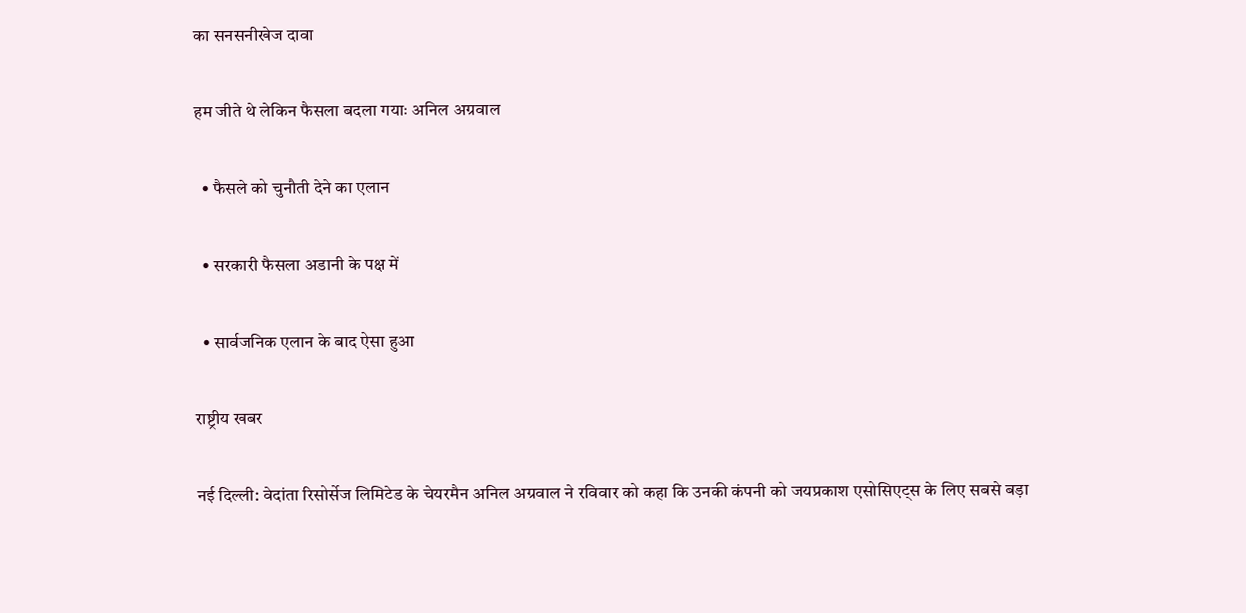का सनसनीखेज दावा

हम जीते थे लेकिन फैसला बदला गयाः अनिल अग्रवाल

  • फैसले को चुनौती देने का एलान

  • सरकारी फैसला अडानी के पक्ष में

  • सार्वजनिक एलान के बाद ऐसा हुआ

राष्ट्रीय खबर

नई दिल्ली: वेदांता रिसोर्सेज लिमिटेड के चेयरमैन अनिल अग्रवाल ने रविवार को कहा कि उनकी कंपनी को जयप्रकाश एसोसिएट्स के लिए सबसे बड़ा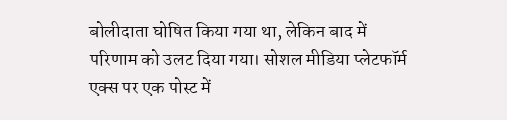बोलीदाता घोषित किया गया था, लेकिन बाद में परिणाम को उलट दिया गया। सोशल मीडिया प्लेटफॉर्म एक्स पर एक पोस्ट में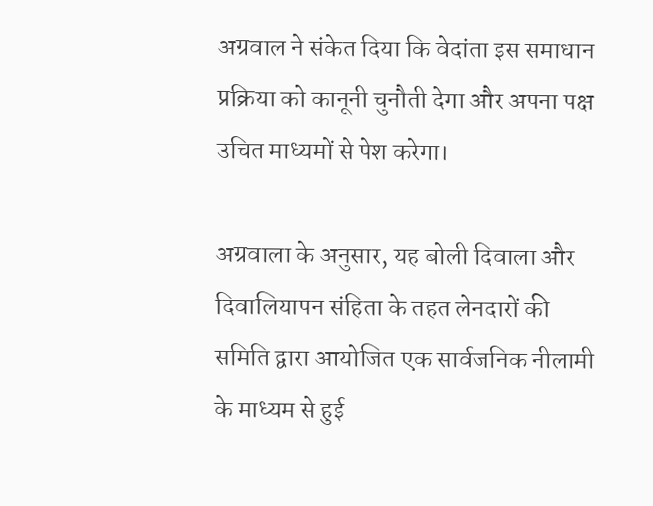अग्रवाल ने संकेत दिया कि वेदांता इस समाधान प्रक्रिया को कानूनी चुनौती देगा और अपना पक्ष उचित माध्यमों से पेश करेगा।

अग्रवाला के अनुसार, यह बोली दिवाला और दिवालियापन संहिता के तहत लेनदारों की समिति द्वारा आयोजित एक सार्वजनिक नीलामी के माध्यम से हुई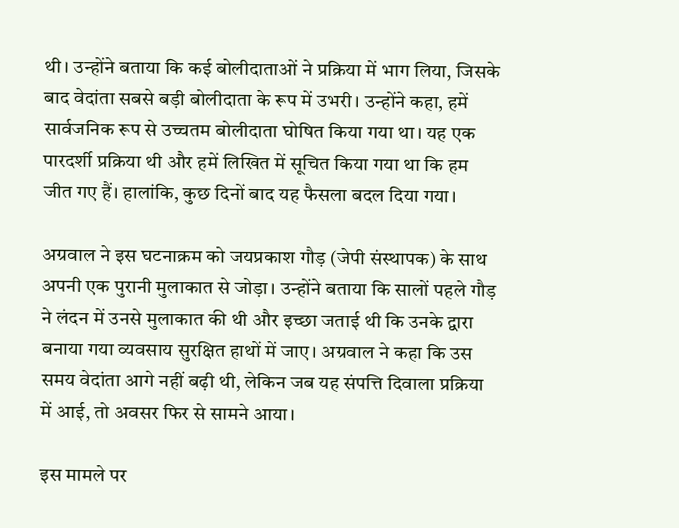थी। उन्होंने बताया कि कई बोलीदाताओं ने प्रक्रिया में भाग लिया, जिसके बाद वेदांता सबसे बड़ी बोलीदाता के रूप में उभरी। उन्होंने कहा, हमें सार्वजनिक रूप से उच्चतम बोलीदाता घोषित किया गया था। यह एक पारदर्शी प्रक्रिया थी और हमें लिखित में सूचित किया गया था कि हम जीत गए हैं। हालांकि, कुछ दिनों बाद यह फैसला बदल दिया गया।

अग्रवाल ने इस घटनाक्रम को जयप्रकाश गौड़ (जेपी संस्थापक) के साथ अपनी एक पुरानी मुलाकात से जोड़ा। उन्होंने बताया कि सालों पहले गौड़ ने लंदन में उनसे मुलाकात की थी और इच्छा जताई थी कि उनके द्वारा बनाया गया व्यवसाय सुरक्षित हाथों में जाए। अग्रवाल ने कहा कि उस समय वेदांता आगे नहीं बढ़ी थी, लेकिन जब यह संपत्ति दिवाला प्रक्रिया में आई, तो अवसर फिर से सामने आया।

इस मामले पर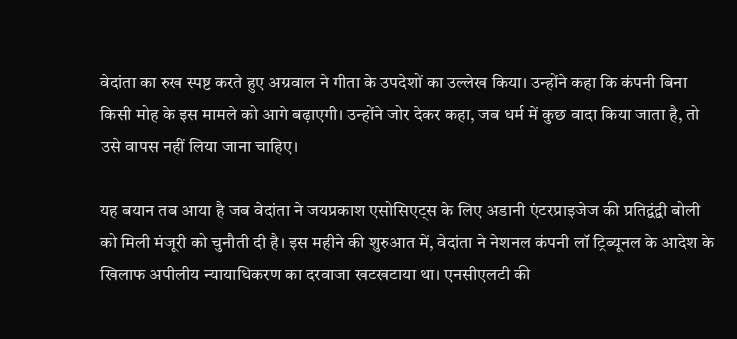वेदांता का रुख स्पष्ट करते हुए अग्रवाल ने गीता के उपदेशों का उल्लेख किया। उन्होंने कहा कि कंपनी बिना किसी मोह के इस मामले को आगे बढ़ाएगी। उन्होंने जोर देकर कहा, जब धर्म में कुछ वादा किया जाता है, तो उसे वापस नहीं लिया जाना चाहिए।

यह बयान तब आया है जब वेदांता ने जयप्रकाश एसोसिएट्स के लिए अडानी एंटरप्राइजेज की प्रतिद्वंद्वी बोली को मिली मंजूरी को चुनौती दी है। इस महीने की शुरुआत में, वेदांता ने नेशनल कंपनी लॉ ट्रिब्यूनल के आदेश के खिलाफ अपीलीय न्यायाधिकरण का दरवाजा खटखटाया था। एनसीएलटी की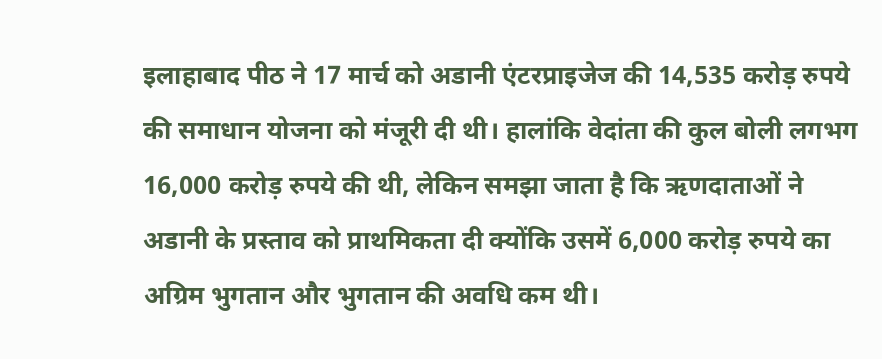इलाहाबाद पीठ ने 17 मार्च को अडानी एंटरप्राइजेज की 14,535 करोड़ रुपये की समाधान योजना को मंजूरी दी थी। हालांकि वेदांता की कुल बोली लगभग 16,000 करोड़ रुपये की थी, लेकिन समझा जाता है कि ऋणदाताओं ने अडानी के प्रस्ताव को प्राथमिकता दी क्योंकि उसमें 6,000 करोड़ रुपये का अग्रिम भुगतान और भुगतान की अवधि कम थी।